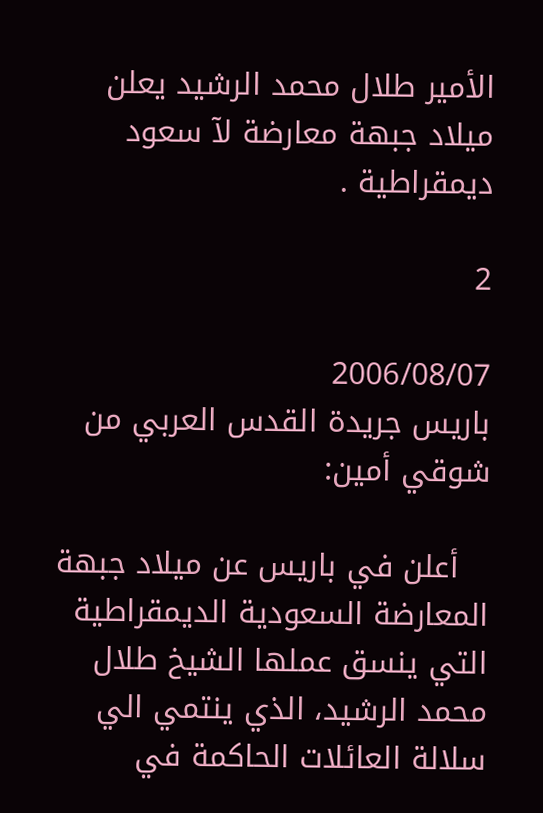الأمير طلال محمد الرشيد يعلن ميلاد جبهة معارضة لآ سعود ديمقراطية .

2

2006/08/07
باريس جريدة القدس العربي من شوقي أمين:

   أعلن في باريس عن ميلاد جبهة المعارضة السعودية الديمقراطية التي ينسق عملها الشيخ طلال محمد الرشيد، الذي ينتمي الي سلالة العائلات الحاكمة في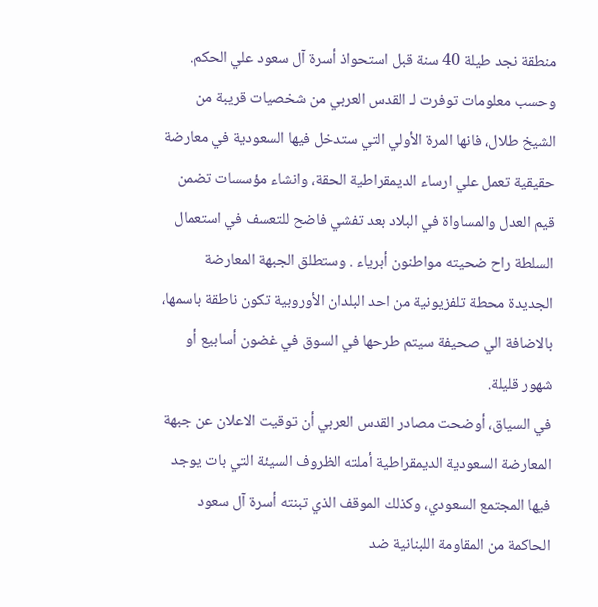منطقة نجد طيلة 40 سنة قبل استحواذ أسرة آل سعود علي الحكم.
وحسب معلومات توفرت لـ القدس العربي من شخصيات قريبة من الشيخ طلال، فانها المرة الأولي التي ستدخل فيها السعودية في معارضة حقيقية تعمل علي ارساء الديمقراطية الحقة، وانشاء مؤسسات تضمن قيم العدل والمساواة في البلاد بعد تفشي فاضح للتعسف في استعمال السلطة راح ضحيته مواطنون أبرياء . وستطلق الجبهة المعارضة الجديدة محطة تلفزيونية من احد البلدان الأوروبية تكون ناطقة باسمها، بالاضافة الي صحيفة سيتم طرحها في السوق في غضون أسابيع أو شهور قليلة.
في السياق، أوضحت مصادر القدس العربي أن توقيت الاعلان عن جبهة المعارضة السعودية الديمقراطية أملته الظروف السيئة التي بات يوجد فيها المجتمع السعودي، وكذلك الموقف الذي تبنته أسرة آل سعود الحاكمة من المقاومة اللبنانية ضد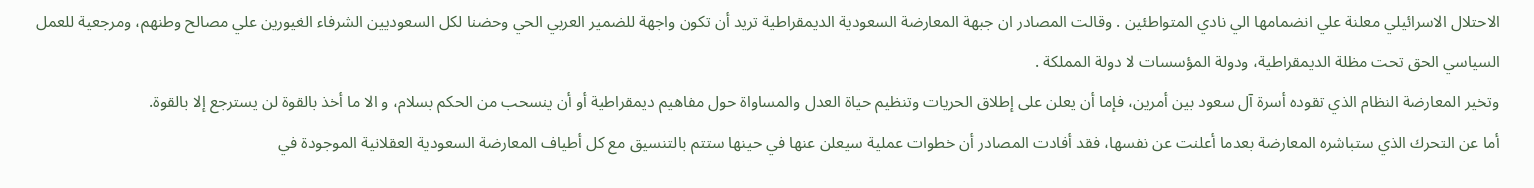الاحتلال الاسرائيلي معلنة علي انضمامها الي نادي المتواطئين . وقالت المصادر ان جبهة المعارضة السعودية الديمقراطية تريد أن تكون واجهة للضمير العربي الحي وحضنا لكل السعوديين الشرفاء الغيورين علي مصالح وطنهم، ومرجعية للعمل السياسي الحق تحت مظلة الديمقراطية، ودولة المؤسسات لا دولة المملكة .
وتخير المعارضة النظام الذي تقوده أسرة آل سعود بين أمرين، فإما أن يعلن على إطلاق الحريات وتنظيم حياة العدل والمساواة حول مفاهيم ديمقراطية أو أن ينسحب من الحكم بسلام، و الا ما أخذ بالقوة لن يسترجع إلا بالقوة.
أما عن التحرك الذي ستباشره المعارضة بعدما أعلنت عن نفسها، فقد أفادت المصادر أن خطوات عملية سيعلن عنها في حينها ستتم بالتنسيق مع كل أطياف المعارضة السعودية العقلانية الموجودة في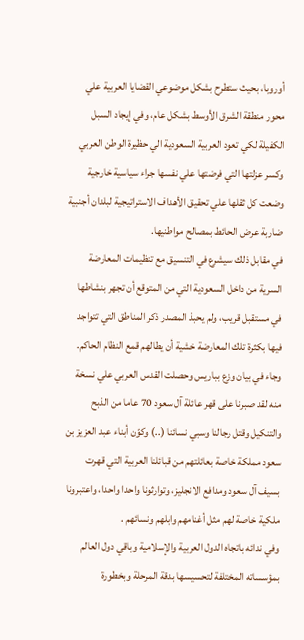أوروبا، بحيث ستطرح بشكل موضوعي القضايا العربية علي محور منطقة الشرق الأوسط بشكل عام، وفي إيجاد السبل الكفيلة لكي تعود العربية السعودية الي حظيرة الوطن العربي وكسر عزلتها التي فرضتها علي نفسها جراء سياسية خارجية وضعت كل ثقلها علي تحقيق الأهداف الاستراتيجية لبلدان أجنبية ضاربة عرض الحائط بمصالح مواطنيها.
في مقابل ذلك سيشرع في التنسيق مع تنظيمات المعارضة السرية من داخل السعودية التي من المتوقع أن تجهر بنشاطها في مستقبل قريب، ولم يحبذ المصدر ذكر المناطق التي تتواجد فيها بكثرة تلك المعارضة خشية أن يطالهم قمع النظام الحاكم.
وجاء في بيان وزع بباريس وحصلت القدس العربي علي نسخة منه لقد صبرنا على قهر عائلة آل سعود 70 عاما من الذبح والتنكيل وقتل رجالنا وسبي نسائنا (..) وكوّن أبناء عبد العزيز بن سعود مملكة خاصة بعائلتهم من قبائلنا العربية التي قهرت بسيف آل سعود ومدافع الانجليز، وتوارثونا واحدا واحدا، واعتبرونا ملكية خاصة لهم مثل أغنامهم وابلهم ونسائهم .
وفي ندائه باتجاه الدول العربية والإسلامية وباقي دول العالم بمؤسساته المختلفة لتحسيسها بدقة المرحلة وبخطورة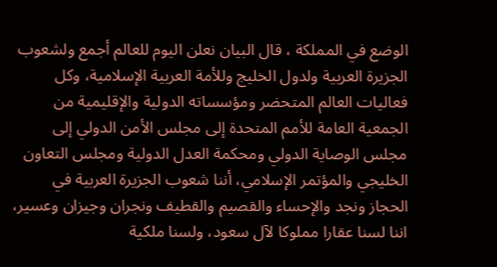الوضع في المملكة ، قال البيان نعلن اليوم للعالم أجمع ولشعوب الجزيرة العربية ولدول الخليج وللأمة العربية الإسلامية، وكل فعاليات العالم المتحضر ومؤسساته الدولية والإقليمية من الجمعية العامة للأمم المتحدة إلى مجلس الأمن الدولي إلى مجلس الوصاية الدولي ومحكمة العدل الدولية ومجلس التعاون الخليجي والمؤتمر الإسلامي، أننا شعوب الجزيرة العربية في الحجاز ونجد والإحساء والقصيم والقطيف ونجران وجيزان وعسير، اننا لسنا عقارا مملوكا لآل سعود، ولسنا ملكية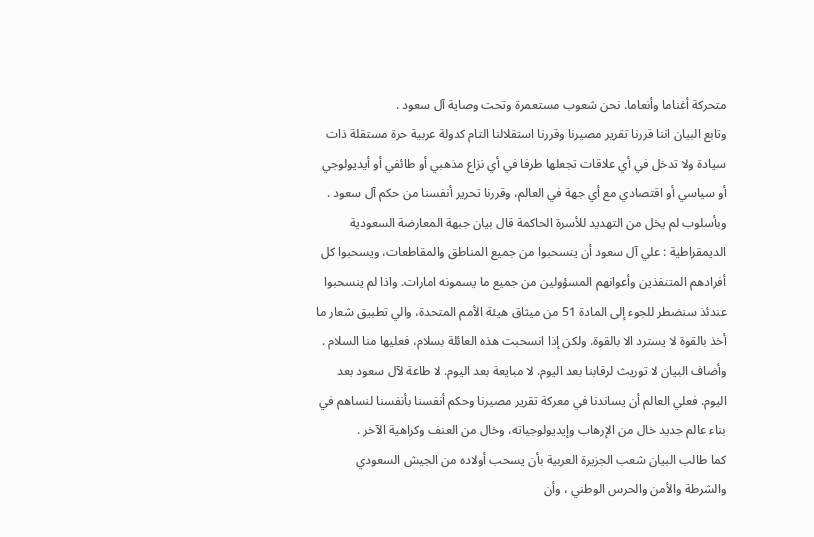متحركة أغناما وأنعاما. نحن شعوب مستعمرة وتحت وصاية آل سعود .
وتابع البيان اننا قررنا تقرير مصيرنا وقررنا استقلالنا التام كدولة عربية حرة مستقلة ذات سيادة ولا تدخل في أي علاقات تجعلها طرفا في أي نزاع مذهبي أو طائفي أو أيديولوجي أو سياسي أو اقتصادي مع أي جهة في العالم، وقررنا تحرير أنفسنا من حكم آل سعود .
وبأسلوب لم يخل من التهديد للأسرة الحاكمة قال بيان جبهة المعارضة السعودية الديمقراطية : علي آل سعود أن ينسحبوا من جميع المناطق والمقاطعات، ويسحبوا كل أفرادهم المتنفذين وأعوانهم المسؤولين من جميع ما يسمونه امارات. واذا لم ينسحبوا عندئذ سنضطر للجوء إلى المادة 51 من ميثاق هيئة الأمم المتحدة، والي تطبيق شعار ما أخذ بالقوة لا يسترد الا بالقوة. ولكن إذا انسحبت هذه العائلة بسلام، فعليها منا السلام .
وأضاف البيان لا توريث لرقابنا بعد اليوم. لا مبايعة بعد اليوم. لا طاعة لآل سعود بعد اليوم. فعلي العالم أن يساندنا في معركة تقرير مصيرنا وحكم أنفسنا بأنفسنا لنساهم في بناء عالم جديد خال من الإرهاب وإيديولوجياته، وخال من العنف وكراهية الآخر .
كما طالب البيان شعب الجزيرة العربية بأن يسحب أولاده من الجيش السعودي والشرطة والأمن والحرس الوطني ، وأن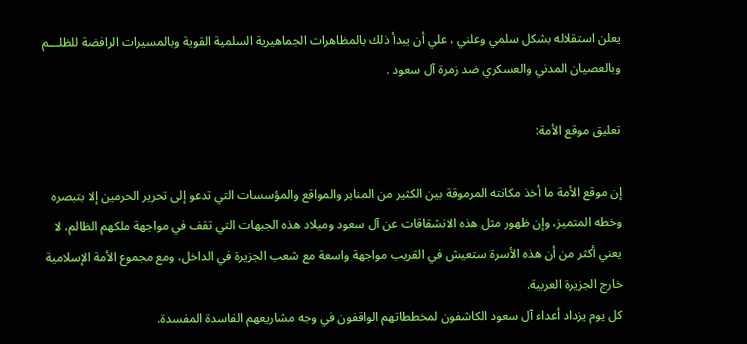يعلن استقلاله بشكل سلمي وعلني ، علي أن يبدأ ذلك بالمظاهرات الجماهيرية السلمية القوية وبالمسيرات الرافضة للظلـــم وبالعصيان المدني والعسكري ضد زمرة آل سعود .

تعليق موقع الأمة:

إن موقع الأمة ما أخذ مكانته المرموقة بين الكثير من المنابر والمواقع والمؤسسات التي تدعو إلى تحرير الحرمين إلا بتبصره وخطه المتميز، وإن ظهور مثل هذه الانشقاقات عن آل سعود وميلاد هذه الجبهات التي تقف في مواجهة ملكهم الظالم، لا يعني أكثر من أن هذه الأسرة ستعيش في القريب مواجهة واسعة مع شعب الجزيرة في الداخل، ومع مجموع الأمة الإسلامية خارج الجزيرة العربية.
كل يوم يزداد أعداء آل سعود الكاشفون لمخططاتهم الواقفون في وجه مشاريعهم الفاسدة المفسدة.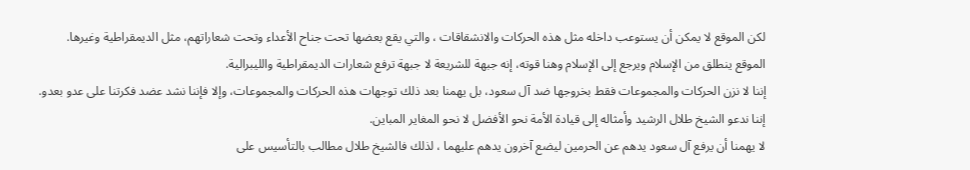لكن الموقع لا يمكن أن يستوعب داخله مثل هذه الحركات والانشقاقات ، والتي يقع بعضها تحت جناح الأعداء وتحت شعاراتهم، مثل الديمقراطية وغيرها.
الموقع ينطلق من الإسلام ويرجع إلى الإسلام وهنا قوته، إنه جبهة للشريعة لا جبهة ترفع شعارات الديمقراطية والليبرالية.
إننا لا نزن الحركات والمجموعات فقط بخروجها ضد آل سعود، بل يهمنا بعد ذلك توجهات هذه الحركات والمجموعات، وإلا فإننا نشد عضد فكرتنا على عدو بعدو.
إننا ندعو الشيخ طلال الرشيد وأمثاله إلى قيادة الأمة نحو الأفضل لا نحو المغاير المباين.
لا يهمنا أن يرفع آل سعود يدهم عن الحرمين ليضع آخرون يدهم عليهما ، لذلك فالشيخ طلال مطالب بالتأسيس على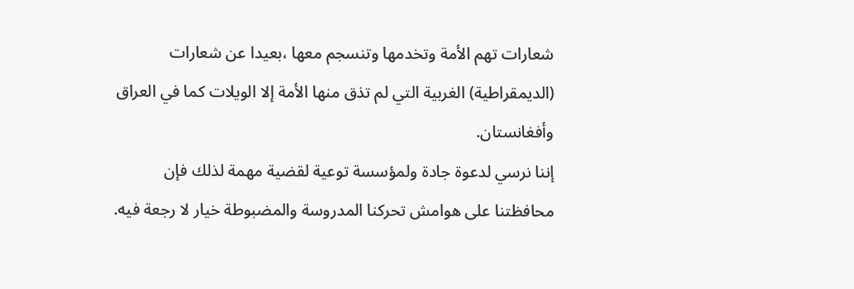شعارات تهم الأمة وتخدمها وتنسجم معها ،بعيدا عن شعارات (الديمقراطية) الغربية التي لم تذق منها الأمة إلا الويلات كما في العراق وأفغانستان.
إننا نرسي لدعوة جادة ولمؤسسة توعية لقضية مهمة لذلك فإن محافظتنا على هوامش تحركنا المدروسة والمضبوطة خيار لا رجعة فيه.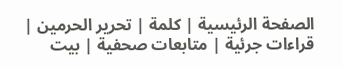الصفحة الرئيسية | كلمة | تحرير الحرمين | قراءات جرئية | متابعات صحفية | بيت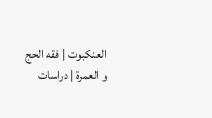العنكبوت | فقه الحج و العمرة | دراسات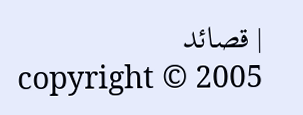| قصائد
copyright © 2005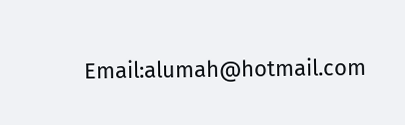Email:alumah@hotmail.com